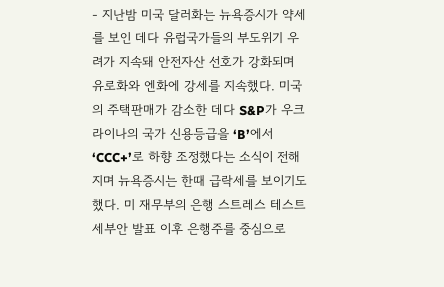- 지난밤 미국 달러화는 뉴욕증시가 약세를 보인 데다 유럽국가들의 부도위기 우려가 지속돼 안전자산 선호가 강화되며 유로화와 엔화에 강세를 지속했다. 미국의 주택판매가 감소한 데다 S&P가 우크라이나의 국가 신용등급을 ‘B’에서 ‘CCC+’로 하향 조정했다는 소식이 전해지며 뉴욕증시는 한때 급락세를 보이기도 했다. 미 재무부의 은행 스트레스 테스트 세부안 발표 이후 은행주를 중심으로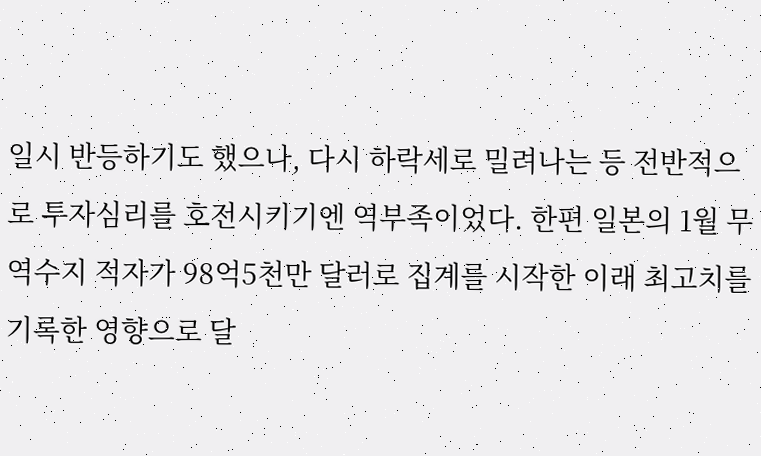일시 반등하기도 했으나, 다시 하락세로 밀려나는 등 전반적으로 투자심리를 호전시키기엔 역부족이었다. 한편 일본의 1월 무역수지 적자가 98억5천만 달러로 집계를 시작한 이래 최고치를 기록한 영향으로 달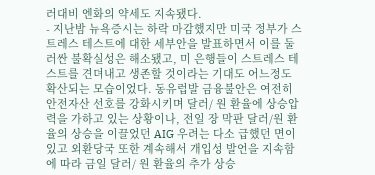러대비 엔화의 약세도 지속됐다.
- 지난밤 뉴욕증시는 하락 마감했지만 미국 정부가 스트레스 테스트에 대한 세부안을 발표하면서 이를 둘러싼 불확실성은 해소됐고, 미 은행들이 스트레스 테스트를 견뎌내고 생존할 것이라는 기대도 어느정도 확산되는 모습이었다. 동유럽발 금융불안은 여전히 안전자산 선호를 강화시키며 달러/ 원 환율에 상승압력을 가하고 있는 상황이나, 전일 장 막판 달러/원 환율의 상승을 이끌었던 AIG 우려는 다소 급했던 면이 있고 외환당국 또한 계속해서 개입성 발언을 지속함에 따라 금일 달러/ 원 환율의 추가 상승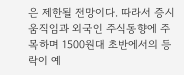은 제한될 전망이다. 따라서 증시움직임과 외국인 주식동향에 주목하며 1500원대 초반에서의 등락이 예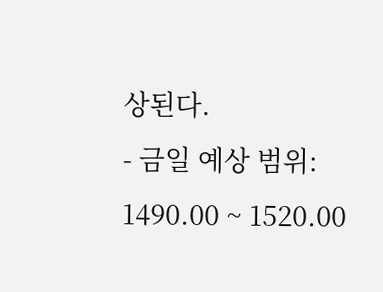상된다.
- 금일 예상 범위: 1490.00 ~ 1520.00